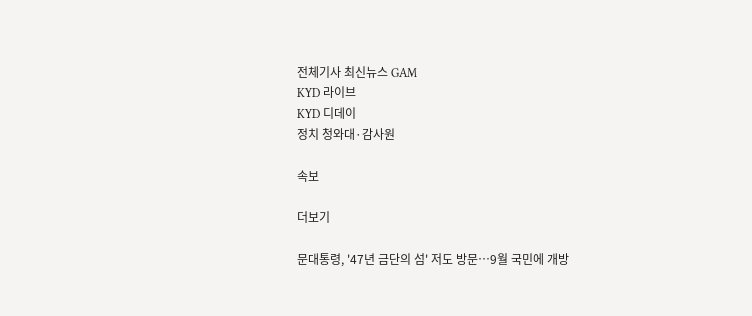전체기사 최신뉴스 GAM
KYD 라이브
KYD 디데이
정치 청와대·감사원

속보

더보기

문대통령, '47년 금단의 섬' 저도 방문…9월 국민에 개방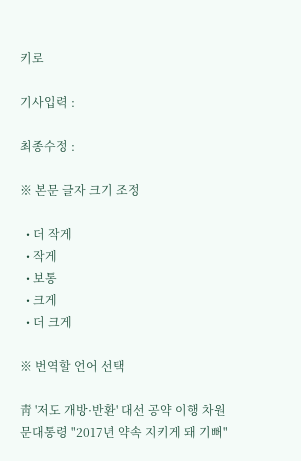키로

기사입력 :

최종수정 :

※ 본문 글자 크기 조정

  • 더 작게
  • 작게
  • 보통
  • 크게
  • 더 크게

※ 번역할 언어 선택

靑 '저도 개방·반환' 대선 공약 이행 차원
문대통령 "2017년 약속 지키게 돼 기뻐"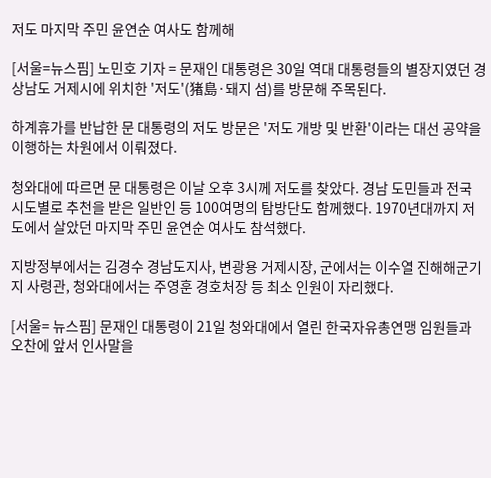저도 마지막 주민 윤연순 여사도 함께해

[서울=뉴스핌] 노민호 기자 = 문재인 대통령은 30일 역대 대통령들의 별장지였던 경상남도 거제시에 위치한 '저도'(猪島·돼지 섬)를 방문해 주목된다.

하계휴가를 반납한 문 대통령의 저도 방문은 '저도 개방 및 반환'이라는 대선 공약을 이행하는 차원에서 이뤄졌다.

청와대에 따르면 문 대통령은 이날 오후 3시께 저도를 찾았다. 경남 도민들과 전국 시도별로 추천을 받은 일반인 등 100여명의 탐방단도 함께했다. 1970년대까지 저도에서 살았던 마지막 주민 윤연순 여사도 참석했다.

지방정부에서는 김경수 경남도지사, 변광용 거제시장, 군에서는 이수열 진해해군기지 사령관, 청와대에서는 주영훈 경호처장 등 최소 인원이 자리했다.

[서울= 뉴스핌] 문재인 대통령이 21일 청와대에서 열린 한국자유총연맹 임원들과 오찬에 앞서 인사말을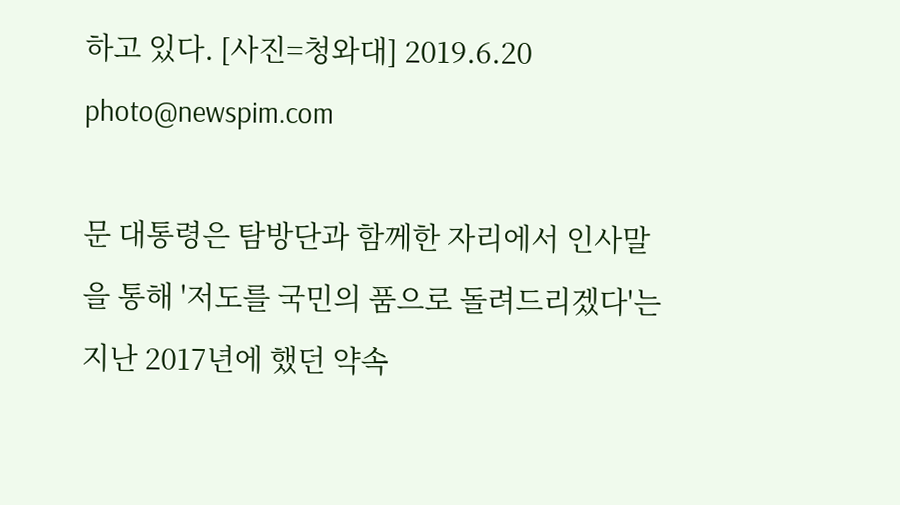하고 있다. [사진=청와대] 2019.6.20 photo@newspim.com

문 대통령은 탐방단과 함께한 자리에서 인사말을 통해 '저도를 국민의 품으로 돌려드리겠다'는 지난 2017년에 했던 약속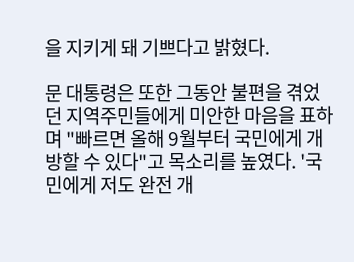을 지키게 돼 기쁘다고 밝혔다.

문 대통령은 또한 그동안 불편을 겪었던 지역주민들에게 미안한 마음을 표하며 "빠르면 올해 9월부터 국민에게 개방할 수 있다"고 목소리를 높였다. '국민에게 저도 완전 개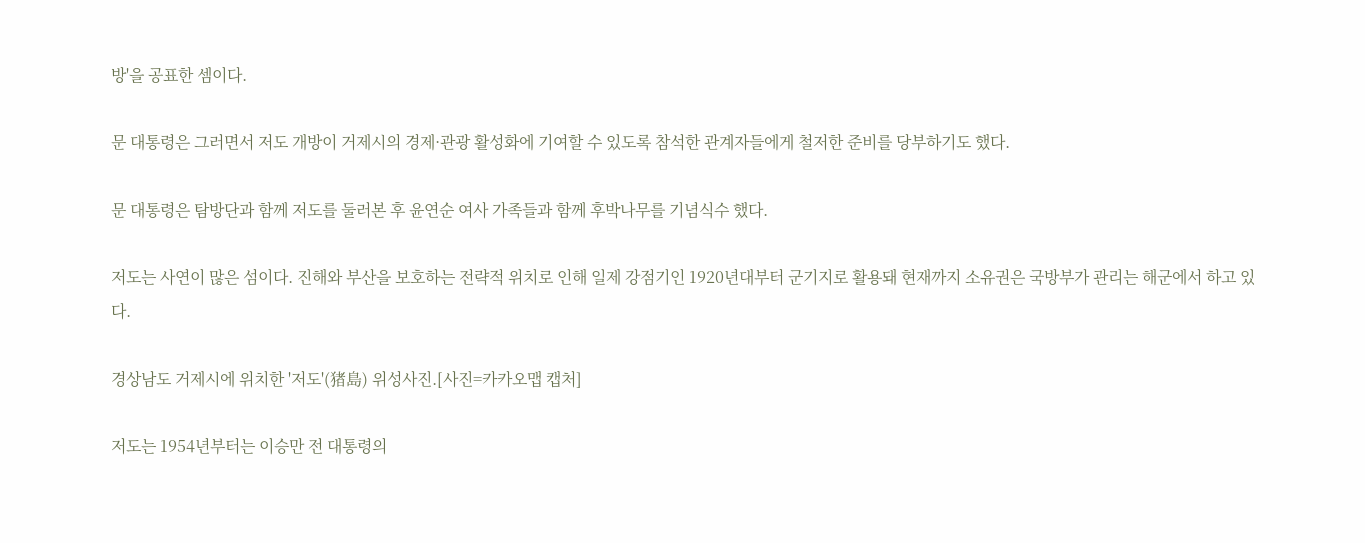방'을 공표한 셈이다.

문 대통령은 그러면서 저도 개방이 거제시의 경제·관광 활성화에 기여할 수 있도록 참석한 관계자들에게 철저한 준비를 당부하기도 했다.

문 대통령은 탐방단과 함께 저도를 둘러본 후 윤연순 여사 가족들과 함께 후박나무를 기념식수 했다.

저도는 사연이 많은 섬이다. 진해와 부산을 보호하는 전략적 위치로 인해 일제 강점기인 1920년대부터 군기지로 활용돼 현재까지 소유권은 국방부가 관리는 해군에서 하고 있다.

경상남도 거제시에 위치한 '저도'(猪島) 위성사진.[사진=카카오맵 캡처]

저도는 1954년부터는 이승만 전 대통령의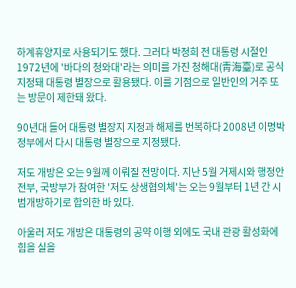하계휴양지로 사용되기도 했다. 그러다 박정희 전 대통령 시절인 1972년에 '바다의 청와대'라는 의미를 가진 청해대(靑海臺)로 공식 지정돼 대통령 별장으로 활용됐다. 이를 기점으로 일반인의 거주 또는 방문이 제한돼 왔다.

90년대 들어 대통령 별장지 지정과 해제를 번복하다 2008년 이명박 정부에서 다시 대통령 별장으로 지정됐다.

저도 개방은 오는 9월께 이뤄질 전망이다. 지난 5월 거제시와 행정안전부, 국방부가 참여한 '저도 상생협의체'는 오는 9월부터 1년 간 시범개방하기로 합의한 바 있다.

아울러 저도 개방은 대통령의 공약 이행 외에도 국내 관광 활성화에 힘을 실을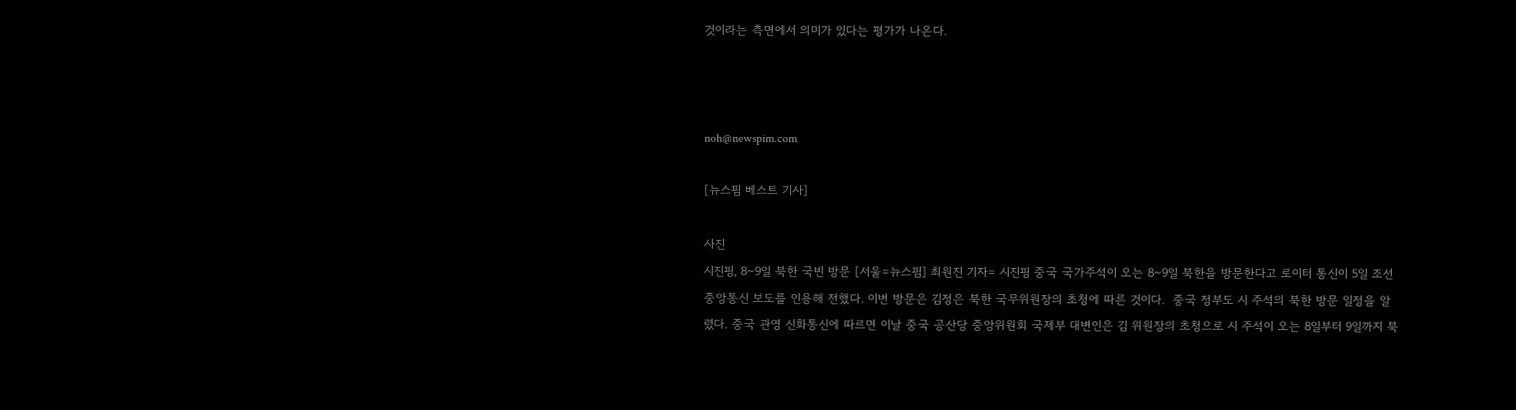것이라는 측면에서 의미가 있다는 평가가 나온다.



noh@newspim.com

[뉴스핌 베스트 기사]

사진
시진핑, 8~9일 북한 국빈 방문 [서울=뉴스핌] 최원진 기자= 시진핑 중국 국가주석이 오는 8~9일 북한을 방문한다고 로이터 통신이 5일 조선중앙통신 보도를 인용해 전했다. 이번 방문은 김정은 북한 국무위원장의 초청에 따른 것이다.  중국 정부도 시 주석의 북한 방문 일정을 알렸다. 중국 관영 신화통신에 따르면 이날 중국 공산당 중앙위원회 국제부 대변인은 김 위원장의 초청으로 시 주석이 오는 8일부터 9일까지 북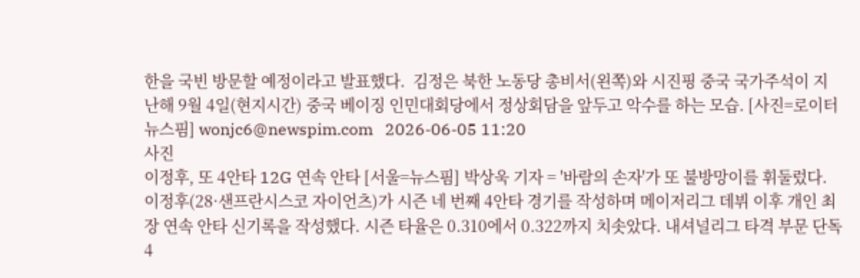한을 국빈 방문할 예정이라고 발표했다.  김정은 북한 노동당 총비서(왼쪽)와 시진핑 중국 국가주석이 지난해 9월 4일(현지시간) 중국 베이징 인민대회당에서 정상회담을 앞두고 악수를 하는 모습. [사진=로이터 뉴스핌] wonjc6@newspim.com   2026-06-05 11:20
사진
이정후, 또 4안타 12G 연속 안타 [서울=뉴스핌] 박상욱 기자 = '바람의 손자'가 또 불방망이를 휘둘렀다. 이정후(28·샌프란시스코 자이언츠)가 시즌 네 번째 4안타 경기를 작성하며 메이저리그 데뷔 이후 개인 최장 연속 안타 신기록을 작성했다. 시즌 타율은 0.310에서 0.322까지 치솟았다. 내셔널리그 타격 부문 단독 4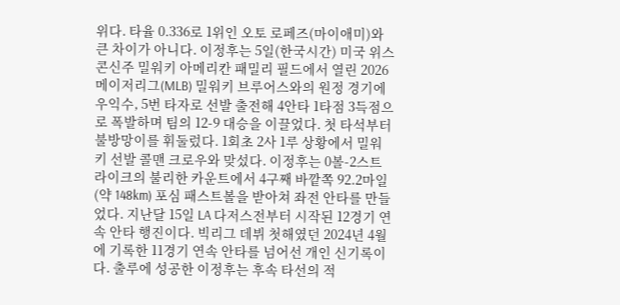위다. 타율 0.336로 1위인 오토 로페즈(마이애미)와 큰 차이가 아니다. 이정후는 5일(한국시간) 미국 위스콘신주 밀워키 아메리칸 패밀리 필드에서 열린 2026 메이저리그(MLB) 밀워키 브루어스와의 원정 경기에 우익수, 5번 타자로 선발 출전해 4안타 1타점 3득점으로 폭발하며 팀의 12-9 대승을 이끌었다. 첫 타석부터 불방망이를 휘둘렀다. 1회초 2사 1루 상황에서 밀워키 선발 콜맨 크로우와 맞섰다. 이정후는 0볼-2스트라이크의 불리한 카운트에서 4구째 바깥쪽 92.2마일(약 148km) 포심 패스트볼을 받아쳐 좌전 안타를 만들었다. 지난달 15일 LA 다저스전부터 시작된 12경기 연속 안타 행진이다. 빅리그 데뷔 첫해였던 2024년 4월에 기록한 11경기 연속 안타를 넘어선 개인 신기록이다. 출루에 성공한 이정후는 후속 타선의 적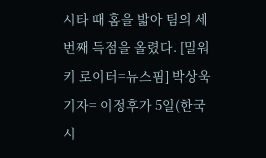시타 때 홈을 밟아 팀의 세 번째 득점을 올렸다. [밀워키 로이터=뉴스핌] 박상욱 기자= 이정후가 5일(한국시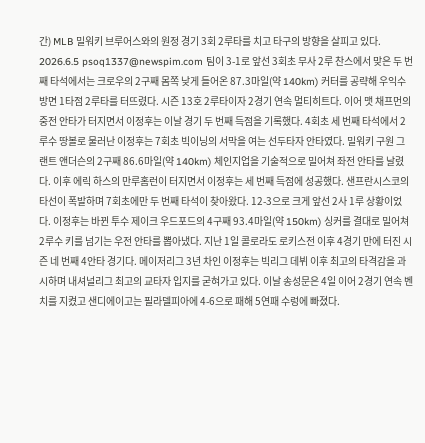간) MLB 밀워키 브루어스와의 원정 경기 3회 2루타를 치고 타구의 방향을 살피고 있다. 2026.6.5 psoq1337@newspim.com 팀이 3-1로 앞선 3회초 무사 2루 찬스에서 맞은 두 번째 타석에서는 크로우의 2구째 몸쪽 낮게 들어온 87.3마일(약 140km) 커터를 공략해 우익수 방면 1타점 2루타를 터뜨렸다. 시즌 13호 2루타이자 2경기 연속 멀티히트다. 이어 맷 채프먼의 중전 안타가 터지면서 이정후는 이날 경기 두 번째 득점을 기록했다. 4회초 세 번째 타석에서 2루수 땅볼로 물러난 이정후는 7회초 빅이닝의 서막을 여는 선두타자 안타였다. 밀워키 구원 그랜트 앤더슨의 2구째 86.6마일(약 140km) 체인지업을 기술적으로 밀어쳐 좌전 안타를 날렸다. 이후 에릭 하스의 만루홈런이 터지면서 이정후는 세 번째 득점에 성공했다. 샌프란시스코의 타선이 폭발하며 7회초에만 두 번째 타석이 찾아왔다. 12-3으로 크게 앞선 2사 1루 상황이었다. 이정후는 바뀐 투수 제이크 우드포드의 4구째 93.4마일(약 150km) 싱커를 결대로 밀어쳐 2루수 키를 넘기는 우전 안타를 뽑아냈다. 지난 1일 콜로라도 로키스전 이후 4경기 만에 터진 시즌 네 번째 4안타 경기다. 메이저리그 3년 차인 이정후는 빅리그 데뷔 이후 최고의 타격감을 과시하며 내셔널리그 최고의 교타자 입지를 굳혀가고 있다. 이날 송성문은 4일 이어 2경기 연속 벤치를 지켰고 샌디에이고는 필라델피아에 4-6으로 패해 5연패 수렁에 빠졌다.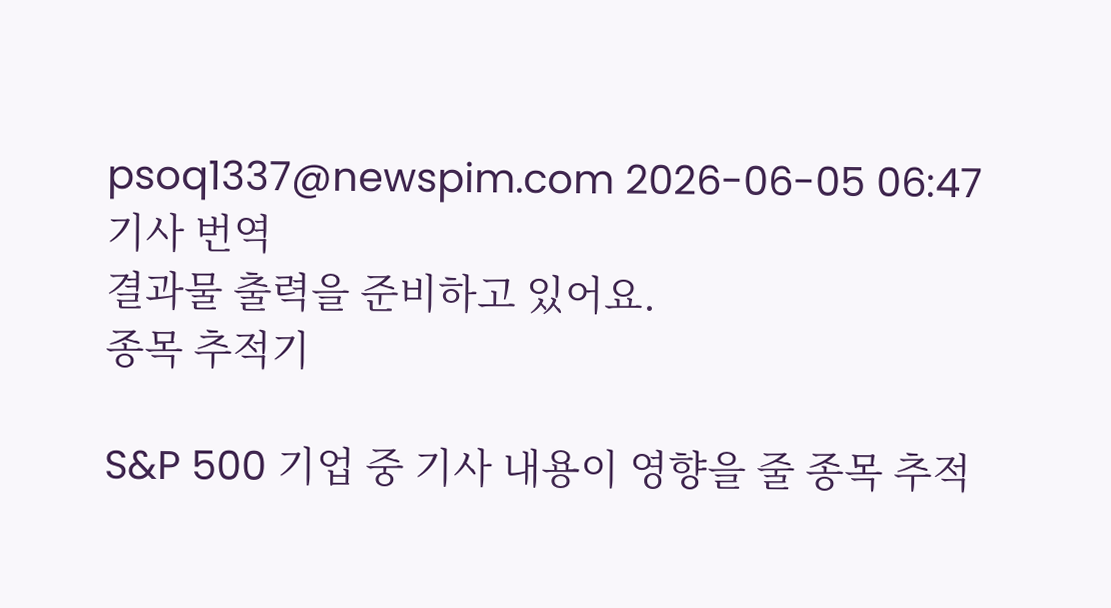psoq1337@newspim.com 2026-06-05 06:47
기사 번역
결과물 출력을 준비하고 있어요.
종목 추적기

S&P 500 기업 중 기사 내용이 영향을 줄 종목 추적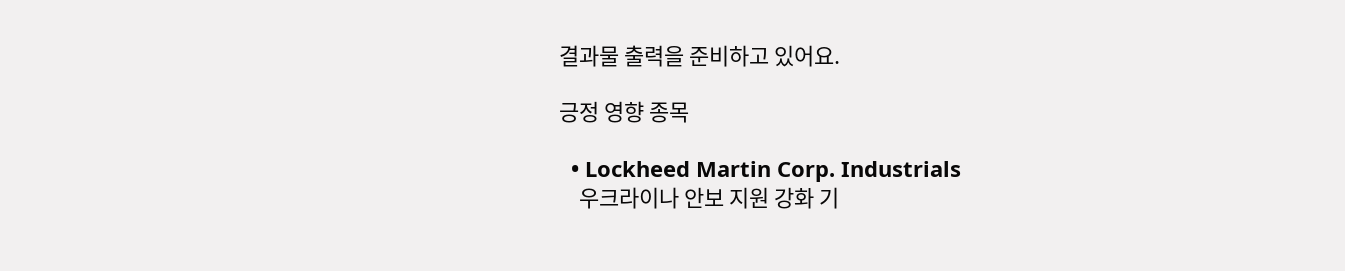결과물 출력을 준비하고 있어요.

긍정 영향 종목

  • Lockheed Martin Corp. Industrials
    우크라이나 안보 지원 강화 기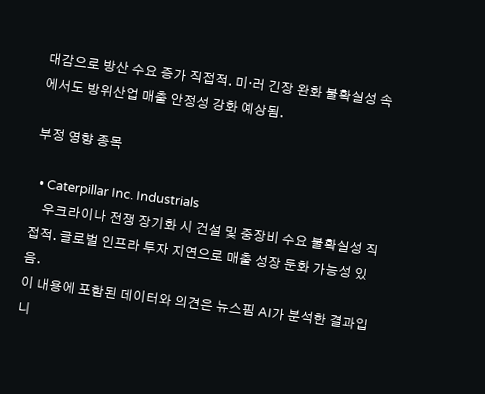대감으로 방산 수요 증가 직접적. 미·러 긴장 완화 불확실성 속에서도 방위산업 매출 안정성 강화 예상됨.

부정 영향 종목

  • Caterpillar Inc. Industrials
    우크라이나 전쟁 장기화 시 건설 및 중장비 수요 불확실성 직접적. 글로벌 인프라 투자 지연으로 매출 성장 둔화 가능성 있음.
이 내용에 포함된 데이터와 의견은 뉴스핌 AI가 분석한 결과입니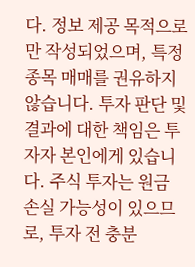다. 정보 제공 목적으로만 작성되었으며, 특정 종목 매매를 권유하지 않습니다. 투자 판단 및 결과에 대한 책임은 투자자 본인에게 있습니다. 주식 투자는 원금 손실 가능성이 있으므로, 투자 전 충분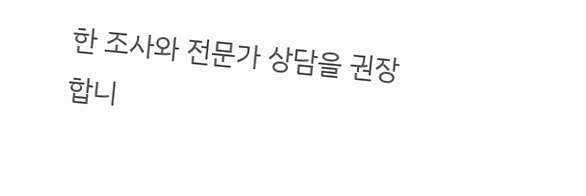한 조사와 전문가 상담을 권장합니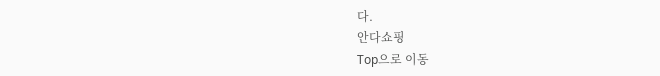다.
안다쇼핑
Top으로 이동